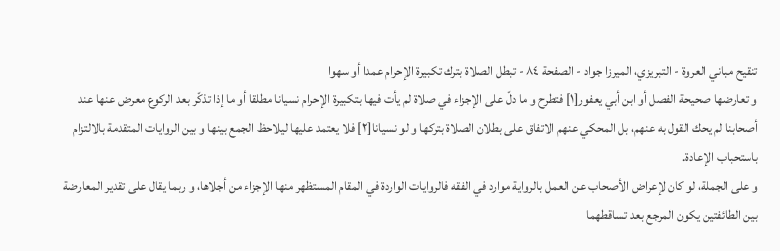تنقيح مباني العروة - التبريزي، الميرزا جواد - الصفحة ٨٤ - تبطل الصلاة بترك تكبيرة الإحرام عمدا أو سهوا
و تعارضها صحيحة الفصل أو ابن أبي يعفور[١] فتطرح و ما دلّ على الإجزاء في صلاة لم يأت فيها بتكبيرة الإحرام نسيانا مطلقا أو ما إذا تذكّر بعد الركوع معرض عنها عند أصحابنا لم يحك القول به عنهم، بل المحكي عنهم الاتفاق على بطلان الصلاة بتركها و لو نسيانا[٢] فلا يعتمد عليها ليلاحظ الجمع بينها و بين الروايات المتقدمة بالالتزام باستحباب الإعادة.
و على الجملة، لو كان لإعراض الأصحاب عن العمل بالرواية موارد في الفقه فالروايات الواردة في المقام المستظهر منها الإجزاء من أجلاها، و ربما يقال على تقدير المعارضة بين الطائفتين يكون المرجع بعد تساقطهما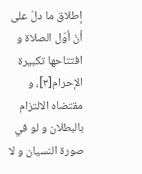إطلاق ما دلّ على أنّ أوّل الصلاة و افتتاحها تكبيرة الإحرام[٣]، و مقتضاه الالتزام بالبطلان و لو في صورة النسيان و لا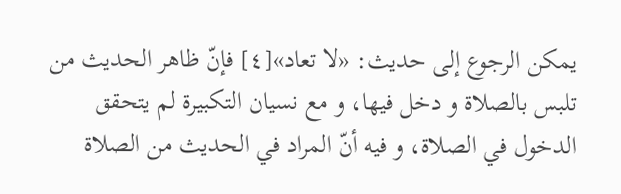يمكن الرجوع إلى حديث: «لا تعاد»[٤] فإنّ ظاهر الحديث من تلبس بالصلاة و دخل فيها، و مع نسيان التكبيرة لم يتحقق الدخول في الصلاة، و فيه أنّ المراد في الحديث من الصلاة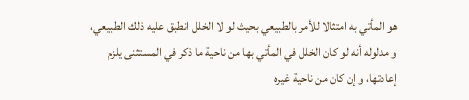هو المأتي به امتثالا للأمر بالطبيعي بحيث لو لا الخلل انطبق عليه ذلك الطبيعي، و مدلوله أنه لو كان الخلل في المأتي بها من ناحية ما ذكر في المستثنى يلزم إعادتها، و إن كان من ناحية غيره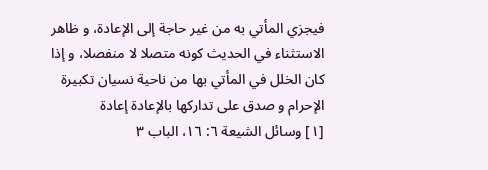فيجزي المأتي به من غير حاجة إلى الإعادة، و ظاهر الاستثناء في الحديث كونه متصلا لا منفصلا، و إذا كان الخلل في المأتي بها من ناحية نسيان تكبيرة الإحرام و صدق على تداركها بالإعادة إعادة
[١] وسائل الشيعة ٦: ١٦، الباب ٣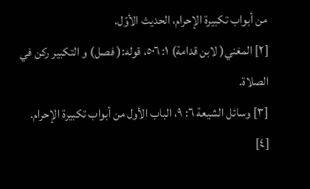من أبواب تكبيرة الإحرام، الحديث الأوّل.
[٢] المغني( لابن قدامة) ١: ٥٠٦، قوله:( فصل) و التكبير ركن في الصلاة.
[٣] وسائل الشيعة ٦: ٩، الباب الأول من أبواب تكبيرة الإحرام.
[٤]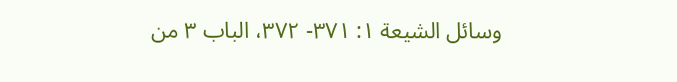وسائل الشيعة ١: ٣٧١- ٣٧٢، الباب ٣ من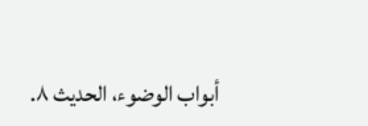أبواب الوضوء، الحديث ٨.